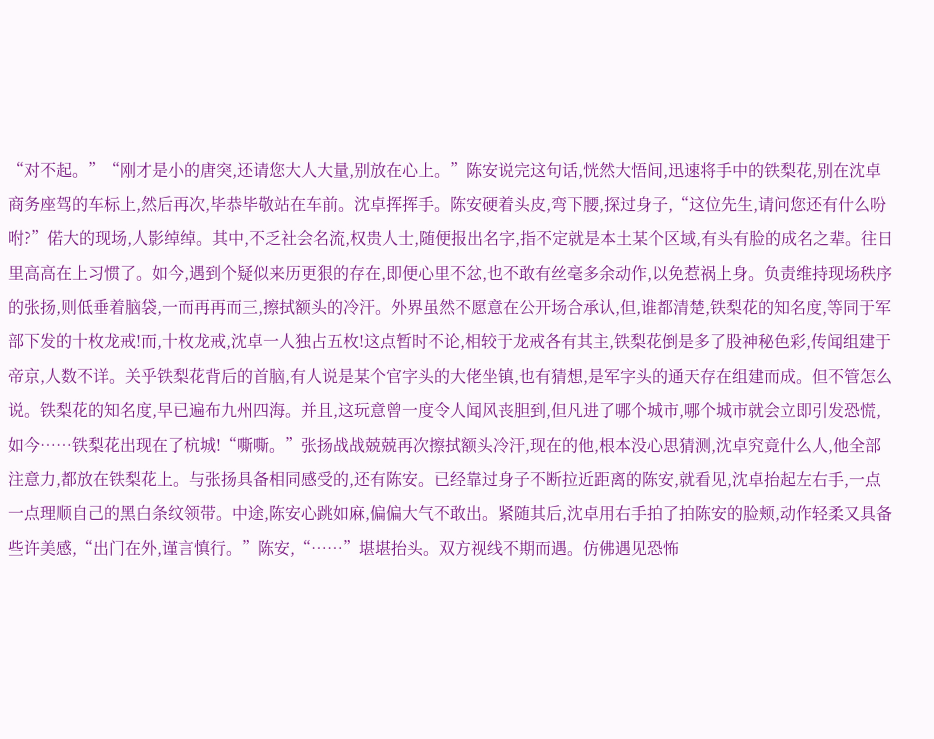“对不起。”“刚才是小的唐突,还请您大人大量,别放在心上。”陈安说完这句话,恍然大悟间,迅速将手中的铁梨花,别在沈卓商务座驾的车标上,然后再次,毕恭毕敬站在车前。沈卓挥挥手。陈安硬着头皮,弯下腰,探过身子,“这位先生,请问您还有什么吩咐?”偌大的现场,人影绰绰。其中,不乏社会名流,权贵人士,随便报出名字,指不定就是本土某个区域,有头有脸的成名之辈。往日里高高在上习惯了。如今,遇到个疑似来历更狠的存在,即便心里不忿,也不敢有丝毫多余动作,以免惹祸上身。负责维持现场秩序的张扬,则低垂着脑袋,一而再再而三,擦拭额头的冷汗。外界虽然不愿意在公开场合承认,但,谁都清楚,铁梨花的知名度,等同于军部下发的十枚龙戒!而,十枚龙戒,沈卓一人独占五枚!这点暂时不论,相较于龙戒各有其主,铁梨花倒是多了股神秘色彩,传闻组建于帝京,人数不详。关乎铁梨花背后的首脑,有人说是某个官字头的大佬坐镇,也有猜想,是军字头的通天存在组建而成。但不管怎么说。铁梨花的知名度,早已遍布九州四海。并且,这玩意曾一度令人闻风丧胆到,但凡进了哪个城市,哪个城市就会立即引发恐慌,如今……铁梨花出现在了杭城!“嘶嘶。”张扬战战兢兢再次擦拭额头冷汗,现在的他,根本没心思猜测,沈卓究竟什么人,他全部注意力,都放在铁梨花上。与张扬具备相同感受的,还有陈安。已经靠过身子不断拉近距离的陈安,就看见,沈卓抬起左右手,一点一点理顺自己的黑白条纹领带。中途,陈安心跳如麻,偏偏大气不敢出。紧随其后,沈卓用右手拍了拍陈安的脸颊,动作轻柔又具备些许美感,“出门在外,谨言慎行。”陈安,“……”堪堪抬头。双方视线不期而遇。仿佛遇见恐怖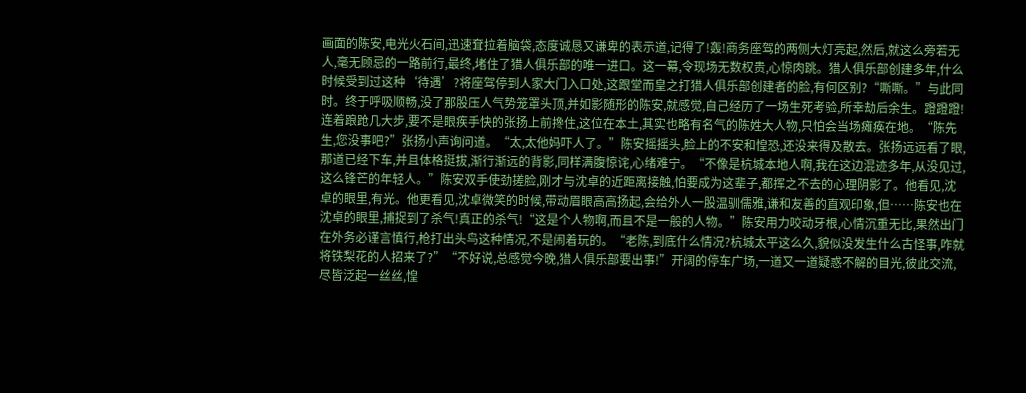画面的陈安,电光火石间,迅速耷拉着脑袋,态度诚恳又谦卑的表示道,记得了!轰!商务座驾的两侧大灯亮起,然后,就这么旁若无人,毫无顾忌的一路前行,最终,堵住了猎人俱乐部的唯一进口。这一幕,令现场无数权贵,心惊肉跳。猎人俱乐部创建多年,什么时候受到过这种‘待遇’?将座驾停到人家大门入口处,这跟堂而皇之打猎人俱乐部创建者的脸,有何区别?“嘶嘶。”与此同时。终于呼吸顺畅,没了那股压人气势笼罩头顶,并如影随形的陈安,就感觉,自己经历了一场生死考验,所幸劫后余生。蹬蹬蹬!连着踉跄几大步,要不是眼疾手快的张扬上前搀住,这位在本土,其实也略有名气的陈姓大人物,只怕会当场瘫痪在地。“陈先生,您没事吧?”张扬小声询问道。“太,太他妈吓人了。”陈安摇摇头,脸上的不安和惶恐,还没来得及散去。张扬远远看了眼,那道已经下车,并且体格挺拔,渐行渐远的背影,同样满腹惊诧,心绪难宁。“不像是杭城本地人啊,我在这边混迹多年,从没见过,这么锋芒的年轻人。”陈安双手使劲搓脸,刚才与沈卓的近距离接触,怕要成为这辈子,都挥之不去的心理阴影了。他看见,沈卓的眼里,有光。他更看见,沈卓微笑的时候,带动眉眼高高扬起,会给外人一股温驯儒雅,谦和友善的直观印象,但……陈安也在沈卓的眼里,捕捉到了杀气!真正的杀气!“这是个人物啊,而且不是一般的人物。”陈安用力咬动牙根,心情沉重无比,果然出门在外务必谨言慎行,枪打出头鸟这种情况,不是闹着玩的。“老陈,到底什么情况?杭城太平这么久,貌似没发生什么古怪事,咋就将铁梨花的人招来了?”“不好说,总感觉今晚,猎人俱乐部要出事!”开阔的停车广场,一道又一道疑惑不解的目光,彼此交流,尽皆泛起一丝丝,惶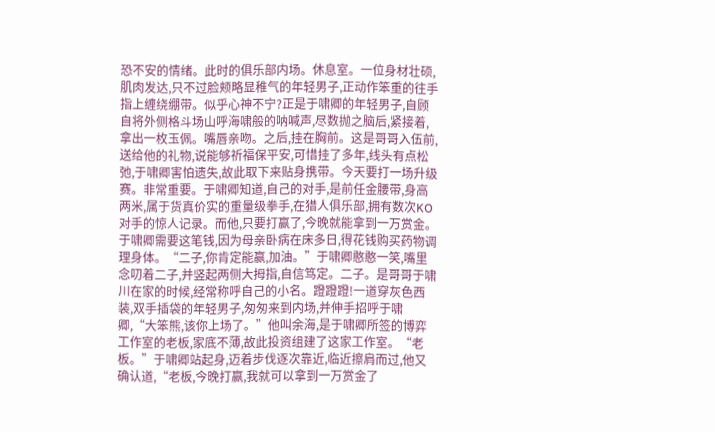恐不安的情绪。此时的俱乐部内场。休息室。一位身材壮硕,肌肉发达,只不过脸颊略显稚气的年轻男子,正动作笨重的往手指上缠绕绷带。似乎心神不宁?正是于啸卿的年轻男子,自顾自将外侧格斗场山呼海啸般的呐喊声,尽数抛之脑后,紧接着,拿出一枚玉佩。嘴唇亲吻。之后,挂在胸前。这是哥哥入伍前,送给他的礼物,说能够祈福保平安,可惜挂了多年,线头有点松弛,于啸卿害怕遗失,故此取下来贴身携带。今天要打一场升级赛。非常重要。于啸卿知道,自己的对手,是前任金腰带,身高两米,属于货真价实的重量级拳手,在猎人俱乐部,拥有数次KO对手的惊人记录。而他,只要打赢了,今晚就能拿到一万赏金。于啸卿需要这笔钱,因为母亲卧病在床多日,得花钱购买药物调理身体。“二子,你肯定能赢,加油。”于啸卿憨憨一笑,嘴里念叨着二子,并竖起两侧大拇指,自信笃定。二子。是哥哥于啸川在家的时候,经常称呼自己的小名。蹬蹬蹬!一道穿灰色西装,双手插袋的年轻男子,匆匆来到内场,并伸手招呼于啸卿,“大笨熊,该你上场了。”他叫余海,是于啸卿所签的博弈工作室的老板,家底不薄,故此投资组建了这家工作室。“老板。”于啸卿站起身,迈着步伐逐次靠近,临近擦肩而过,他又确认道,“老板,今晚打赢,我就可以拿到一万赏金了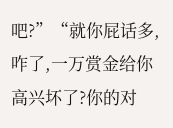吧?”“就你屁话多,咋了,一万赏金给你高兴坏了?你的对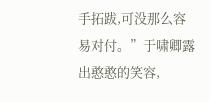手拓跋,可没那么容易对付。”于啸卿露出憨憨的笑容,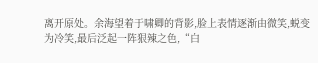离开原处。余海望着于啸卿的背影,脸上表情逐渐由微笑,蜕变为冷笑,最后泛起一阵狠辣之色,“白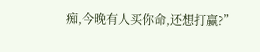痴,今晚有人买你命,还想打赢?”